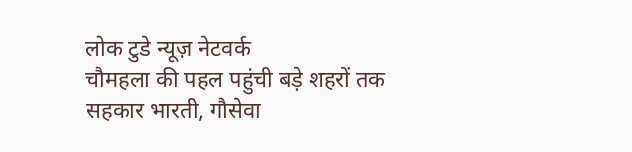लोक टुडे न्यूज़ नेटवर्क
चौमहला की पहल पहुंची बड़े शहरों तक
सहकार भारती, गौसेवा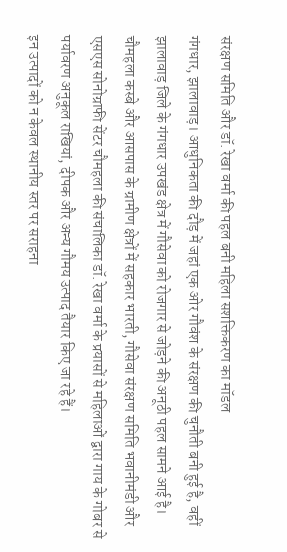संरक्षण समिति और डॉ. रेखा वर्मा की पहल बनी महिला सशक्तिकरण का मॉडल
गंगधार, झालावाड़। आधुनिकता की दौड़ में जहां एक ओर गौवंश के संरक्षण की चुनौती बनी हुई है, वहीं झालावाड़ जिले के गंगधार उपखंड क्षेत्र में गौसेवा को रोजगार से जोड़ने की अनूठी पहल सामने आई है। चौमहला कस्बे और आसपास के ग्रामीण क्षेत्रों में सहकार भारती, गौसेवा संरक्षण समिति भवानीमंडी और एसएस सोनोग्राफी सेंटर चौमहला की संचालिका डॉ. रेखा वर्मा के प्रयासों से महिलाओं द्वारा गाय के गोबर से पर्यावरण अनुकूल राखियां, दीपक और अन्य गौमय उत्पाद तैयार किए जा रहे हैं।
इन उत्पादों को न केवल स्थानीय स्तर पर सराहना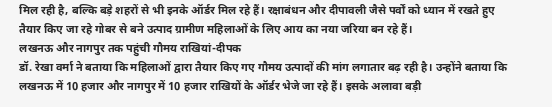मिल रही है, बल्कि बड़े शहरों से भी इनके ऑर्डर मिल रहे हैं। रक्षाबंधन और दीपावली जैसे पर्वों को ध्यान में रखते हुए तैयार किए जा रहे गोबर से बने उत्पाद ग्रामीण महिलाओं के लिए आय का नया जरिया बन रहे हैं।
लखनऊ और नागपुर तक पहुंची गौमय राखियां-दीपक
डॉ. रेखा वर्मा ने बताया कि महिलाओं द्वारा तैयार किए गए गौमय उत्पादों की मांग लगातार बढ़ रही है। उन्होंने बताया कि लखनऊ में 10 हजार और नागपुर में 10 हजार राखियों के ऑर्डर भेजे जा रहे हैं। इसके अलावा बड़ी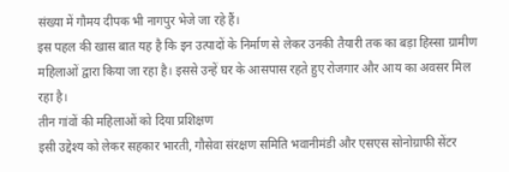संख्या में गौमय दीपक भी नागपुर भेजे जा रहे हैं।
इस पहल की खास बात यह है कि इन उत्पादों के निर्माण से लेकर उनकी तैयारी तक का बड़ा हिस्सा ग्रामीण महिलाओं द्वारा किया जा रहा है। इससे उन्हें घर के आसपास रहते हुए रोजगार और आय का अवसर मिल रहा है।
तीन गांवों की महिलाओं को दिया प्रशिक्षण
इसी उद्देश्य को लेकर सहकार भारती, गौसेवा संरक्षण समिति भवानीमंडी और एसएस सोनोग्राफी सेंटर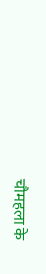चौमहला के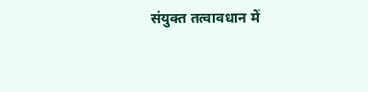संयुक्त तत्वावधान में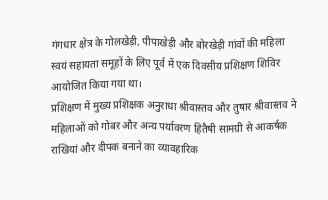गंगधार क्षेत्र के गोलखेड़ी, पीपाखेड़ी और बोरखेड़ी गांवों की महिला स्वयं सहायता समूहों के लिए पूर्व में एक दिवसीय प्रशिक्षण शिविर आयोजित किया गया था।
प्रशिक्षण में मुख्य प्रशिक्षक अनुराधा श्रीवास्तव और तुषार श्रीवास्तव ने महिलाओं को गोबर और अन्य पर्यावरण हितैषी सामग्री से आकर्षक राखियां और दीपक बनाने का व्यावहारिक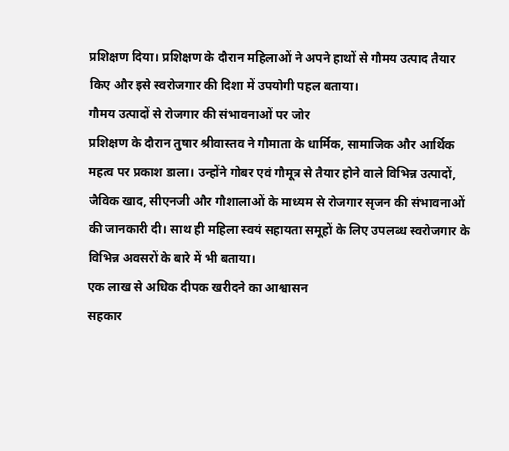प्रशिक्षण दिया। प्रशिक्षण के दौरान महिलाओं ने अपने हाथों से गौमय उत्पाद तैयार किए और इसे स्वरोजगार की दिशा में उपयोगी पहल बताया।
गौमय उत्पादों से रोजगार की संभावनाओं पर जोर
प्रशिक्षण के दौरान तुषार श्रीवास्तव ने गौमाता के धार्मिक, सामाजिक और आर्थिक महत्व पर प्रकाश डाला। उन्होंने गोबर एवं गौमूत्र से तैयार होने वाले विभिन्न उत्पादों, जैविक खाद, सीएनजी और गौशालाओं के माध्यम से रोजगार सृजन की संभावनाओं की जानकारी दी। साथ ही महिला स्वयं सहायता समूहों के लिए उपलब्ध स्वरोजगार के विभिन्न अवसरों के बारे में भी बताया।
एक लाख से अधिक दीपक खरीदने का आश्वासन
सहकार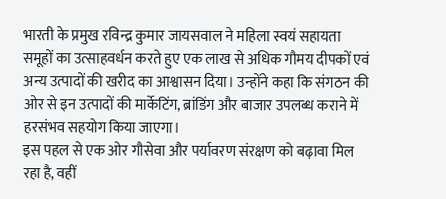भारती के प्रमुख रविन्द्र कुमार जायसवाल ने महिला स्वयं सहायता समूहों का उत्साहवर्धन करते हुए एक लाख से अधिक गौमय दीपकों एवं अन्य उत्पादों की खरीद का आश्वासन दिया। उन्होंने कहा कि संगठन की ओर से इन उत्पादों की मार्केटिंग, ब्रांडिंग और बाजार उपलब्ध कराने में हरसंभव सहयोग किया जाएगा।
इस पहल से एक ओर गौसेवा और पर्यावरण संरक्षण को बढ़ावा मिल रहा है, वहीं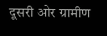दूसरी ओर ग्रामीण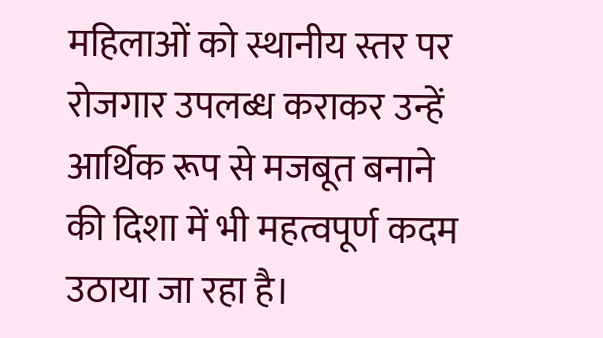महिलाओं को स्थानीय स्तर पर रोजगार उपलब्ध कराकर उन्हें आर्थिक रूप से मजबूत बनाने की दिशा में भी महत्वपूर्ण कदम उठाया जा रहा है।